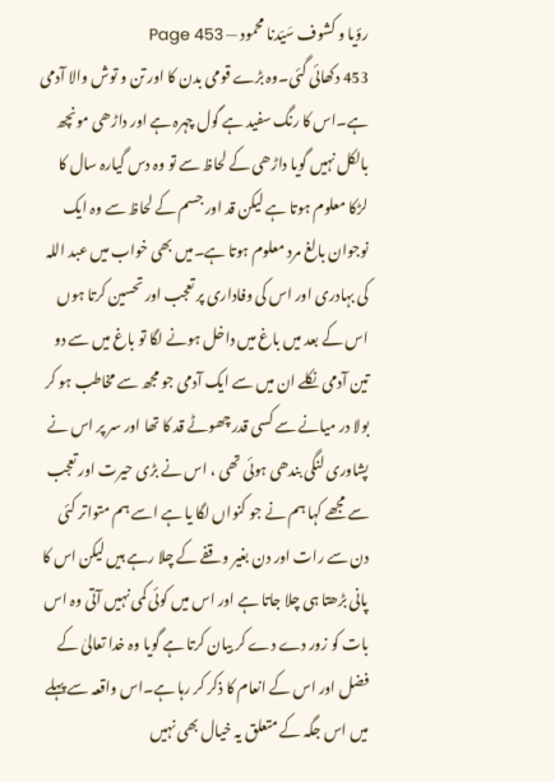رؤیا و کشوف سَیّدنا محمود — Page 453
453 دکھائی گئی۔وہ بڑے قومی بدن کا اور تن و توش والا آدمی ہے۔اس کا رنگ سفید ہے گول چہرہ ہے اور داڑھی مونچھ بالکل نہیں گویا داڑھی کے لحاظ سے تو وہ دس گیارہ سال کا لڑکا معلوم ہوتا ہے لیکن قد اور جسم کے لحاظ سے وہ ایک نوجوان بالغ مرد معلوم ہوتا ہے۔میں بھی خواب میں عبد اللہ کی بہادری اور اس کی وفاداری پر تعجب اور تحسین کرتا ہوں اس کے بعد میں باغ میں داخل ہونے لگا تو باغ میں سے دو تین آدمی نکلے ان میں سے ایک آدمی جو مجھ سے مخاطب ہو کر بولا در میانے سے کسی قدر چھوٹے قد کا تھا اور سر پر اس نے پشاوری لنگی بندھی ہوئی تھی ، اس نے بڑی حیرت اور تعجب سے مجھے کہا ہم نے جو کنواں لگا یا ہے اسے ہم متواتر کئی دن سے رات اور دن بغیر وقفے کے چلا رہے ہیں لیکن اس کا پانی بڑھتا ہی چلا جاتا ہے اور اس میں کوئی کمی نہیں آتی وہ اس بات کو زور دے دے کر بیان کرتا ہے گویا وہ خدا تعالیٰ کے فضل اور اس کے انعام کا ذکر کر رہا ہے۔اس واقعہ سے پہلے میں اس جگہ کے متعلق یہ خیال بھی نہیں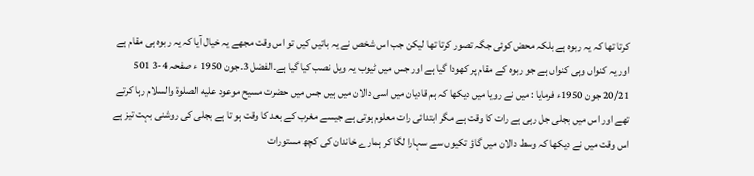کرتا تھا کہ یہ ربوہ ہے بلکہ محض کوئی جگہ تصور کرتا تھا لیکن جب اس شخص نے یہ باتیں کیں تو اس وقت مجھے یہ خیال آیا کہ یہ ربوہ ہی مقام ہے اور یہ کنواں وہی کنواں ہے جو ربوہ کے مقام پر کھودا گیا ہے اور جس میں ٹیوب یہ ویل نصب کیا گیا ہے۔الفضل 3۔جون 1950 ء صفحہ 4-3 501 20/21 جون 1950ء فرمایا : میں نے رویا میں دیکھا کہ ہم قادیان میں اسی دالان میں ہیں جس میں حضرت مسیح موعود عليه الصلوۃ والسلام رہا کرتے تھے اور اس میں بجلی جل رہی ہے رات کا وقت ہے مگر ابتدائی رات معلوم ہوتی ہے جیسے مغرب کے بعد کا وقت ہو تا ہے بجلی کی روشنی بہت تیز ہے اس وقت میں نے دیکھا کہ وسط دالان میں گاؤ تکیوں سے سہارا لگا کر ہمارے خاندان کی کچھ مستورات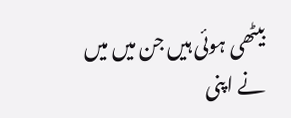بیٹھی ہوئی ہیں جن میں میں نے اپنی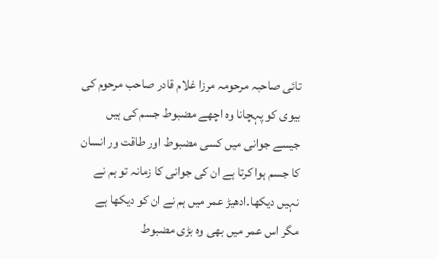تائی صاحبہ مرحومہ مرزا غلام قادر صاحب مرحوم کی بیوی کو پہچانا وہ اچھے مضبوط جسم کی ہیں جیسے جوانی میں کسی مضبوط اور طاقت ور انسان کا جسم ہوا کرتا ہے ان کی جوانی کا زمانہ تو ہم نے نہیں دیکھا۔ادھیڑ عمر میں ہم نے ان کو دیکھا ہے مگر اس عمر میں بھی وہ بڑی مضبوط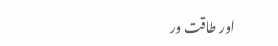اور طاقت ور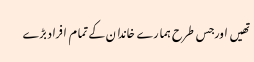تھیں اور جس طرح ہمارے خاندان کے تمام افراد بڑے